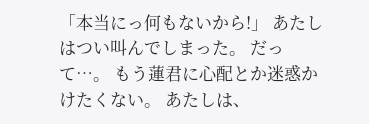「本当にっ何もないから!」 あたしはつい叫んでしまった。 だって…。 もう蓮君に心配とか迷惑かけたくない。 あたしは、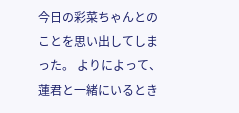今日の彩菜ちゃんとのことを思い出してしまった。 よりによって、 蓮君と一緒にいるとき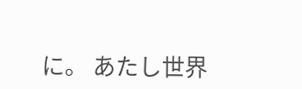に。 あたし世界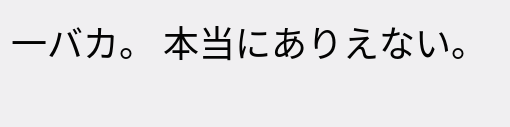一バカ。 本当にありえない。